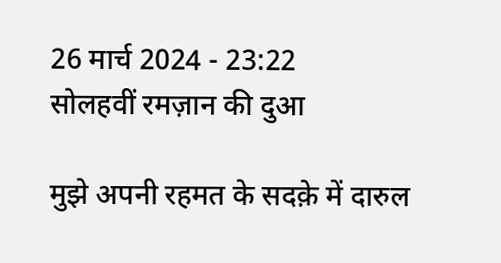26 मार्च 2024 - 23:22
सोलहवीं रमज़ान की दुआ

मुझे अपनी रहमत के सदक़े में दारुल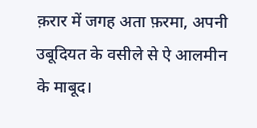क़रार में जगह अता फ़रमा, अपनी उबूदियत के वसीले से ऐ आलमीन के माबूद।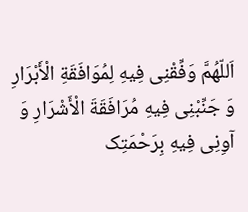اَللّهُمَّ وَفِّقْنِی فِیهِ لِمُوَافَقَةِ الْأَبْرَارِ وَ جَنِّبْنِی فِیهِ مُرَافَقَةَ الْأَشْرَارِ وَ آوِنِی فِیهِ بِرَحْمَتِک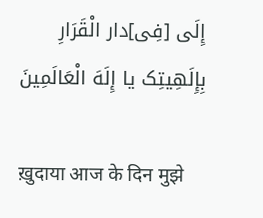إِلَی [فِی]دار الْقَرَارِ بِإِلَهِیتِک یا إِلَهَ الْعَالَمِینَ

ख़ुदाया आज के दिन मुझे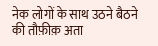नेक लोगों के साथ उठने बैठने की तौफ़ीक़ अता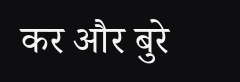कर और बुरे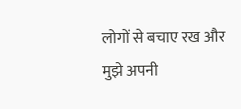लोगों से बचाए रख और मुझे अपनी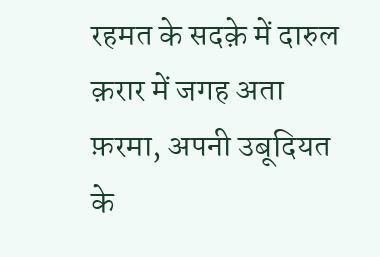रहमत के सदक़े में दारुल क़रार में जगह अता फ़रमा, अपनी उबूदियत के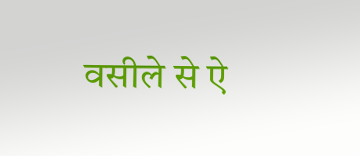वसीले से ऐ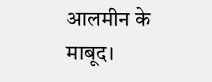आलमीन के माबूद।